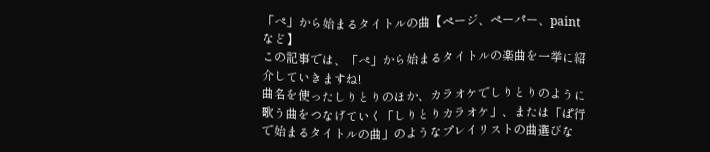「ぺ」から始まるタイトルの曲【ページ、ペーパー、paintなど】
この記事では、「ぺ」から始まるタイトルの楽曲を一挙に紹介していきますね!
曲名を使ったしりとりのほか、カラオケでしりとりのように歌う曲をつなげていく「しりとりカラオケ」、または「ぱ行で始まるタイトルの曲」のようなプレイリストの曲選びな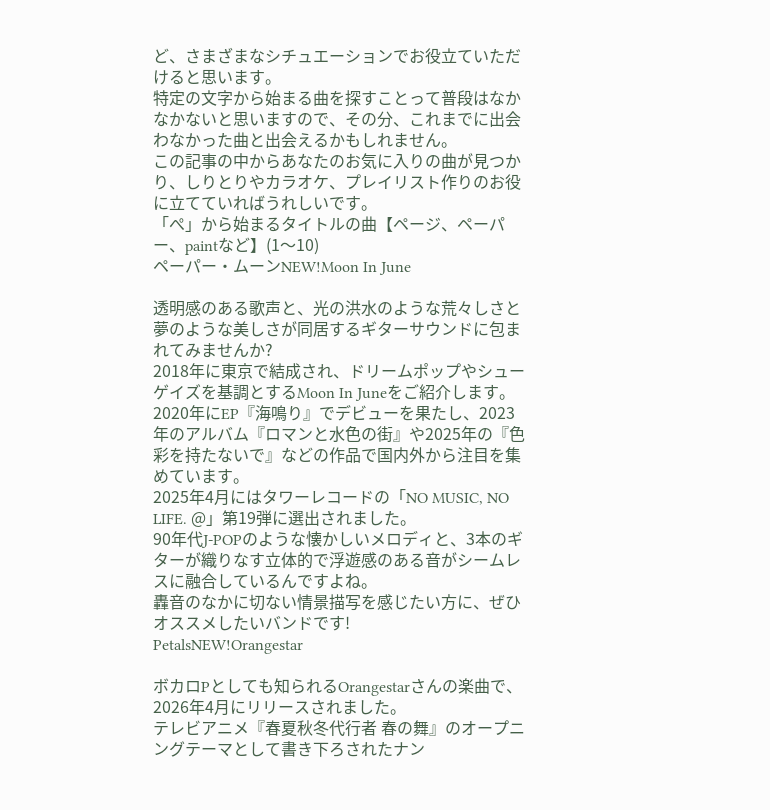ど、さまざまなシチュエーションでお役立ていただけると思います。
特定の文字から始まる曲を探すことって普段はなかなかないと思いますので、その分、これまでに出会わなかった曲と出会えるかもしれません。
この記事の中からあなたのお気に入りの曲が見つかり、しりとりやカラオケ、プレイリスト作りのお役に立てていればうれしいです。
「ぺ」から始まるタイトルの曲【ページ、ペーパー、paintなど】(1〜10)
ペーパー・ムーンNEW!Moon In June

透明感のある歌声と、光の洪水のような荒々しさと夢のような美しさが同居するギターサウンドに包まれてみませんか?
2018年に東京で結成され、ドリームポップやシューゲイズを基調とするMoon In Juneをご紹介します。
2020年にEP『海鳴り』でデビューを果たし、2023年のアルバム『ロマンと水色の街』や2025年の『色彩を持たないで』などの作品で国内外から注目を集めています。
2025年4月にはタワーレコードの「NO MUSIC, NO LIFE. @」第19弾に選出されました。
90年代J-POPのような懐かしいメロディと、3本のギターが織りなす立体的で浮遊感のある音がシームレスに融合しているんですよね。
轟音のなかに切ない情景描写を感じたい方に、ぜひオススメしたいバンドです!
PetalsNEW!Orangestar

ボカロPとしても知られるOrangestarさんの楽曲で、2026年4月にリリースされました。
テレビアニメ『春夏秋冬代行者 春の舞』のオープニングテーマとして書き下ろされたナン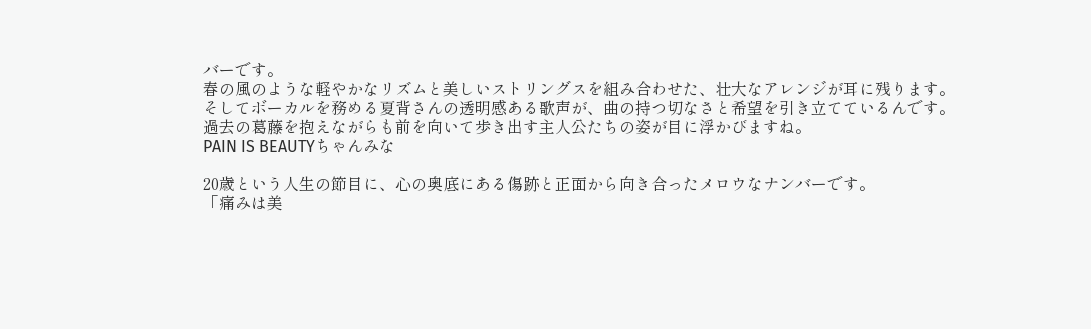バーです。
春の風のような軽やかなリズムと美しいストリングスを組み合わせた、壮大なアレンジが耳に残ります。
そしてボーカルを務める夏背さんの透明感ある歌声が、曲の持つ切なさと希望を引き立てているんです。
過去の葛藤を抱えながらも前を向いて歩き出す主人公たちの姿が目に浮かびますね。
PAIN IS BEAUTYちゃんみな

20歳という人生の節目に、心の奥底にある傷跡と正面から向き合ったメロウなナンバーです。
「痛みは美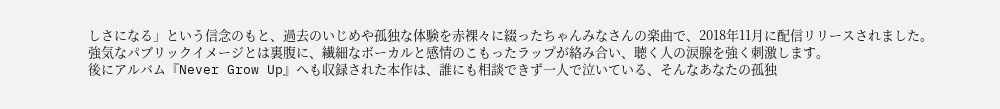しさになる」という信念のもと、過去のいじめや孤独な体験を赤裸々に綴ったちゃんみなさんの楽曲で、2018年11月に配信リリースされました。
強気なパブリックイメージとは裏腹に、繊細なボーカルと感情のこもったラップが絡み合い、聴く人の涙腺を強く刺激します。
後にアルバム『Never Grow Up』へも収録された本作は、誰にも相談できず一人で泣いている、そんなあなたの孤独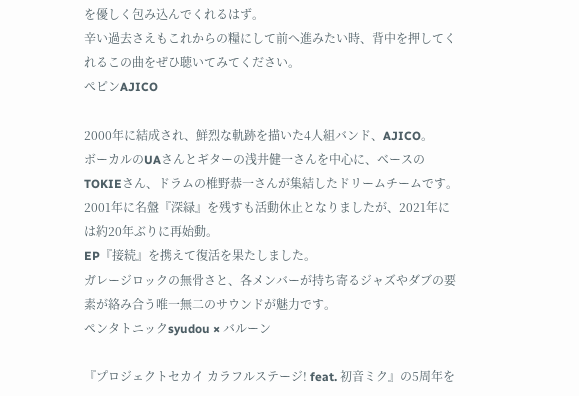を優しく包み込んでくれるはず。
辛い過去さえもこれからの糧にして前へ進みたい時、背中を押してくれるこの曲をぜひ聴いてみてください。
ぺピンAJICO

2000年に結成され、鮮烈な軌跡を描いた4人組バンド、AJICO。
ボーカルのUAさんとギターの浅井健一さんを中心に、ベースのTOKIEさん、ドラムの椎野恭一さんが集結したドリームチームです。
2001年に名盤『深緑』を残すも活動休止となりましたが、2021年には約20年ぶりに再始動。
EP『接続』を携えて復活を果たしました。
ガレージロックの無骨さと、各メンバーが持ち寄るジャズやダブの要素が絡み合う唯一無二のサウンドが魅力です。
ペンタトニックsyudou × バルーン

『プロジェクトセカイ カラフルステージ! feat. 初音ミク』の5周年を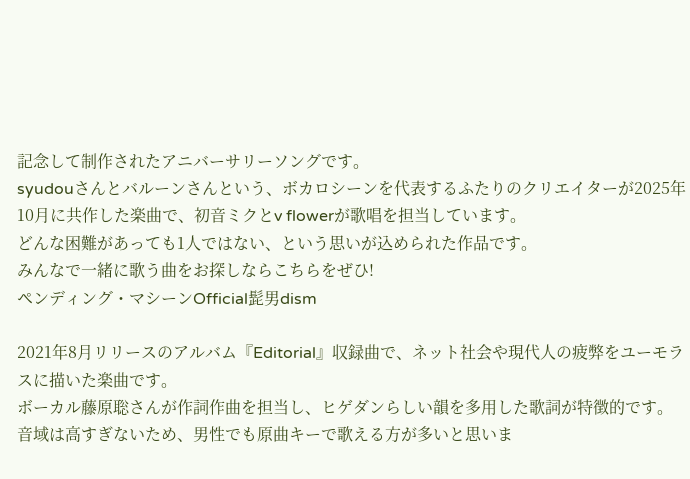記念して制作されたアニバーサリーソングです。
syudouさんとバルーンさんという、ボカロシーンを代表するふたりのクリエイターが2025年10月に共作した楽曲で、初音ミクとv flowerが歌唱を担当しています。
どんな困難があっても1人ではない、という思いが込められた作品です。
みんなで一緒に歌う曲をお探しならこちらをぜひ!
ペンディング・マシーンOfficial髭男dism

2021年8月リリースのアルバム『Editorial』収録曲で、ネット社会や現代人の疲弊をユーモラスに描いた楽曲です。
ボーカル藤原聡さんが作詞作曲を担当し、ヒゲダンらしい韻を多用した歌詞が特徴的です。
音域は高すぎないため、男性でも原曲キーで歌える方が多いと思いま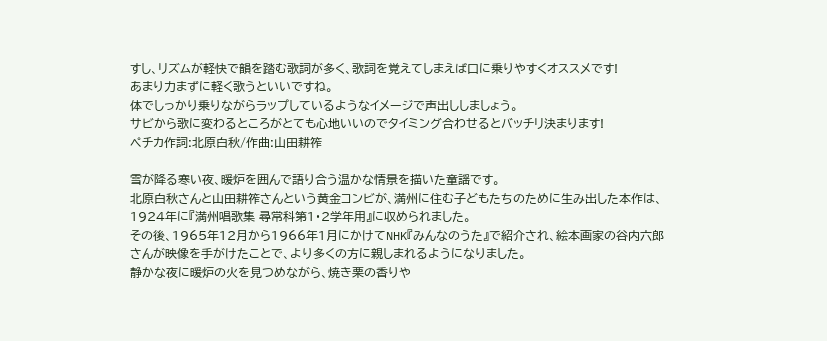すし、リズムが軽快で韻を踏む歌詞が多く、歌詞を覚えてしまえば口に乗りやすくオススメです!
あまり力まずに軽く歌うといいですね。
体でしっかり乗りながらラップしているようなイメージで声出ししましょう。
サビから歌に変わるところがとても心地いいのでタイミング合わせるとバッチリ決まります!
ペチカ作詞:北原白秋/作曲:山田耕筰

雪が降る寒い夜、暖炉を囲んで語り合う温かな情景を描いた童謡です。
北原白秋さんと山田耕筰さんという黄金コンビが、満州に住む子どもたちのために生み出した本作は、1924年に『満州唱歌集 尋常科第1・2学年用』に収められました。
その後、1965年12月から1966年1月にかけてNHK『みんなのうた』で紹介され、絵本画家の谷内六郎さんが映像を手がけたことで、より多くの方に親しまれるようになりました。
静かな夜に暖炉の火を見つめながら、焼き栗の香りや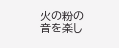火の粉の音を楽し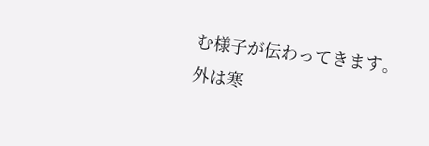む様子が伝わってきます。
外は寒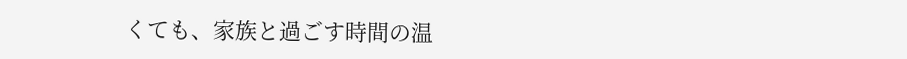くても、家族と過ごす時間の温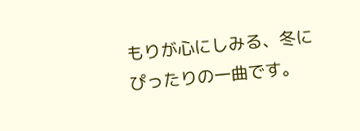もりが心にしみる、冬にぴったりの一曲です。